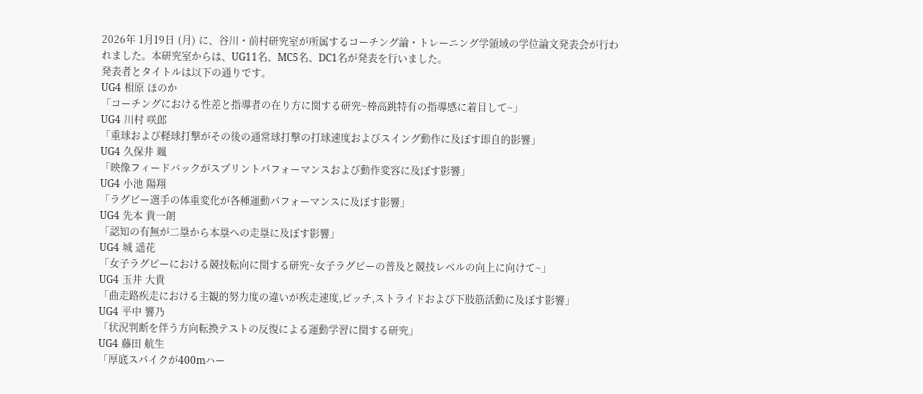2026年 1月19日 (月) に、谷川・前村研究室が所属するコーチング論・トレーニング学領域の学位論文発表会が行われました。本研究室からは、UG11名、MC5名、DC1名が発表を行いました。
発表者とタイトルは以下の通りです。
UG4 相原 ほのか
「コーチングにおける性差と指導者の在り方に関する研究~棒高跳特有の指導感に着目して~」
UG4 川村 咲郎
「重球および軽球打撃がその後の通常球打撃の打球速度およびスイング動作に及ぼす即自的影響」
UG4 久保井 颯
「映像フィードバックがスプリントパフォーマンスおよび動作変容に及ぼす影響」
UG4 小池 陽翔
「ラグビー選手の体重変化が各種運動パフォーマンスに及ぼす影響」
UG4 先本 貴一朗
「認知の有無が二塁から本塁への走塁に及ぼす影響」
UG4 城 遥花
「女子ラグビーにおける競技転向に関する研究~女子ラグビーの普及と競技レベルの向上に向けて~」
UG4 玉井 大貴
「曲走路疾走における主観的努力度の違いが疾走速度,ピッチ,ストライドおよび下肢筋活動に及ぼす影響」
UG4 平中 響乃
「状況判断を伴う方向転換テストの反復による運動学習に関する研究」
UG4 藤田 航生
「厚底スパイクが400mハー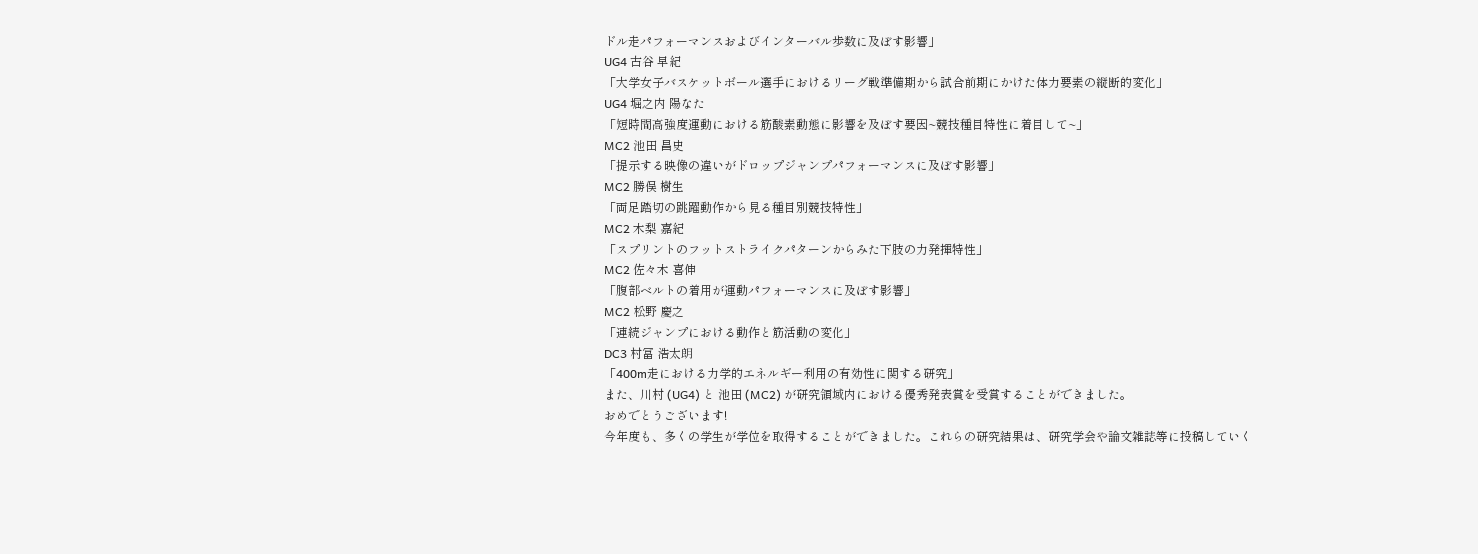ドル走パフォーマンスおよびインターバル歩数に及ぼす影響」
UG4 古谷 早紀
「大学女子バスケットボール選手におけるリーグ戦準備期から試合前期にかけた体力要素の縦断的変化」
UG4 堀之内 陽なた
「短時間高強度運動における筋酸素動態に影響を及ぼす要因~競技種目特性に着目して~」
MC2 池田 昌史
「提示する映像の違いがドロップジャンプパフォーマンスに及ぼす影響」
MC2 勝俣 樹生
「両足踏切の跳躍動作から見る種目別競技特性」
MC2 木梨 嘉紀
「スプリントのフットストライクパターンからみた下肢の力発揮特性」
MC2 佐々木 喜伸
「腹部ベルトの着用が運動パフォーマンスに及ぼす影響」
MC2 松野 慶之
「連続ジャンプにおける動作と筋活動の変化」
DC3 村冨 浩太朗
「400m走における力学的エネルギー利用の有効性に関する研究」
また、川村 (UG4) と 池田 (MC2) が研究領域内における優秀発表賞を受賞することができました。
おめでとうございます!
今年度も、多くの学生が学位を取得することができました。これらの研究結果は、研究学会や論文雑誌等に投稿していく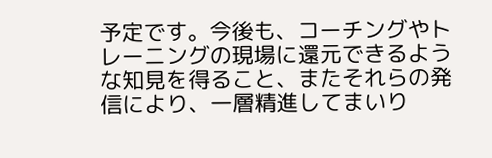予定です。今後も、コーチングやトレーニングの現場に還元できるような知見を得ること、またそれらの発信により、一層精進してまいり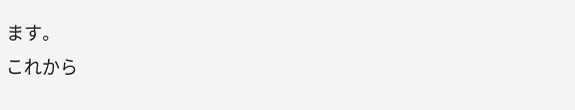ます。
これから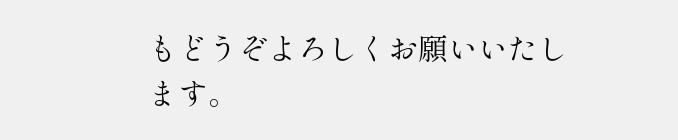もどうぞよろしくお願いいたします。